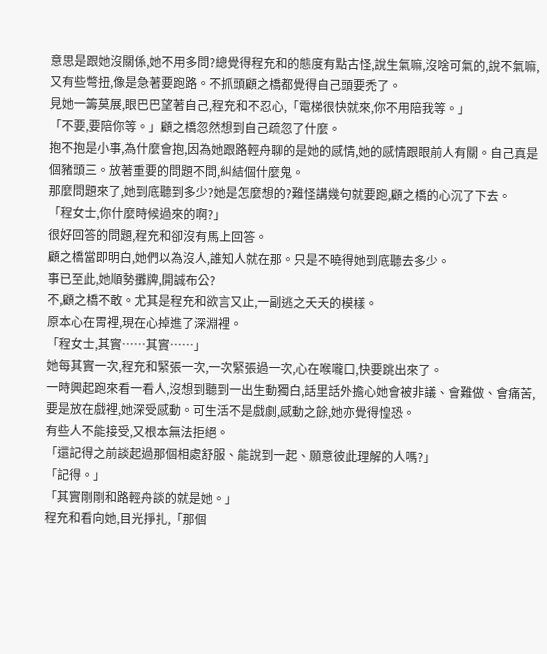意思是跟她沒關係,她不用多問?總覺得程充和的態度有點古怪,說生氣嘛,沒啥可氣的,說不氣嘛,又有些彆扭,像是急著要跑路。不抓頭顧之橋都覺得自己頭要禿了。
見她一籌莫展,眼巴巴望著自己,程充和不忍心,「電梯很快就來,你不用陪我等。」
「不要,要陪你等。」顧之橋忽然想到自己疏忽了什麼。
抱不抱是小事,為什麼會抱,因為她跟路輕舟聊的是她的感情,她的感情跟眼前人有關。自己真是個豬頭三。放著重要的問題不問,糾結個什麼鬼。
那麼問題來了,她到底聽到多少?她是怎麼想的?難怪講幾句就要跑,顧之橋的心沉了下去。
「程女士,你什麼時候過來的啊?」
很好回答的問題,程充和卻沒有馬上回答。
顧之橋當即明白,她們以為沒人,誰知人就在那。只是不曉得她到底聽去多少。
事已至此,她順勢攤牌,開誠布公?
不,顧之橋不敢。尤其是程充和欲言又止,一副逃之夭夭的模樣。
原本心在胃裡,現在心掉進了深淵裡。
「程女士,其實……其實……」
她每其實一次,程充和緊張一次,一次緊張過一次,心在喉嚨口,快要跳出來了。
一時興起跑來看一看人,沒想到聽到一出生動獨白,話里話外擔心她會被非議、會難做、會痛苦,要是放在戲裡,她深受感動。可生活不是戲劇,感動之餘,她亦覺得惶恐。
有些人不能接受,又根本無法拒絕。
「還記得之前談起過那個相處舒服、能說到一起、願意彼此理解的人嗎?」
「記得。」
「其實剛剛和路輕舟談的就是她。」
程充和看向她,目光掙扎,「那個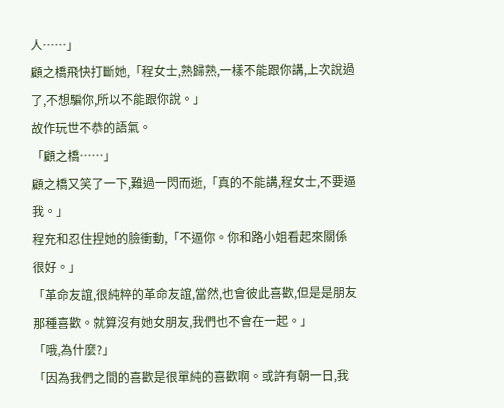人……」
顧之橋飛快打斷她,「程女士,熟歸熟,一樣不能跟你講,上次說過了,不想騙你,所以不能跟你說。」
故作玩世不恭的語氣。
「顧之橋……」
顧之橋又笑了一下,難過一閃而逝,「真的不能講,程女士,不要逼我。」
程充和忍住捏她的臉衝動,「不逼你。你和路小姐看起來關係很好。」
「革命友誼,很純粹的革命友誼,當然,也會彼此喜歡,但是是朋友那種喜歡。就算沒有她女朋友,我們也不會在一起。」
「哦,為什麼?」
「因為我們之間的喜歡是很單純的喜歡啊。或許有朝一日,我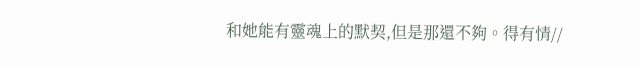和她能有靈魂上的默契,但是那還不夠。得有情//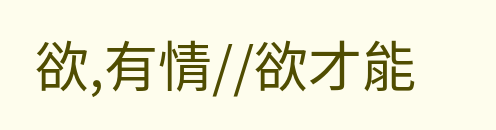欲,有情//欲才能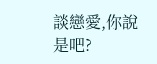談戀愛,你說是吧?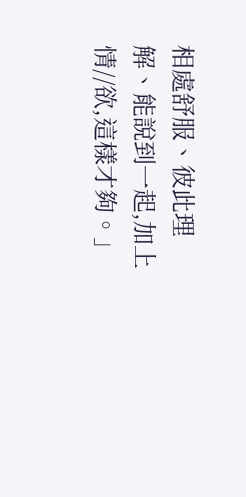相處舒服、彼此理解、能說到一起,加上情//欲,這樣才夠。」